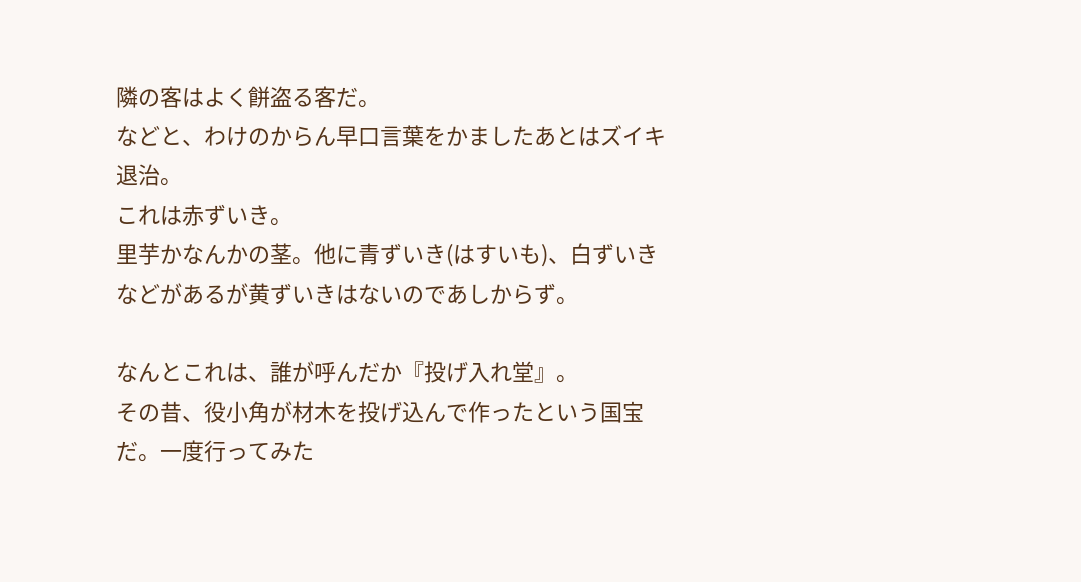隣の客はよく餅盗る客だ。
などと、わけのからん早口言葉をかましたあとはズイキ退治。
これは赤ずいき。
里芋かなんかの茎。他に青ずいき(はすいも)、白ずいきなどがあるが黄ずいきはないのであしからず。

なんとこれは、誰が呼んだか『投げ入れ堂』。
その昔、役小角が材木を投げ込んで作ったという国宝だ。一度行ってみた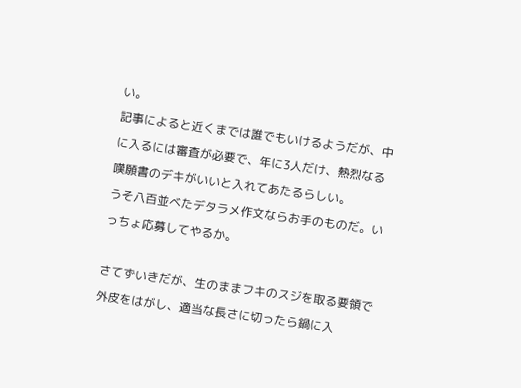い。
記事によると近くまでは誰でもいけるようだが、中に入るには審査が必要で、年に3人だけ、熱烈なる嘆願書のデキがいいと入れてあたるらしい。
うそ八百並べたデタラメ作文ならお手のものだ。いっちょ応募してやるか。

さてずいきだが、生のままフキのスジを取る要領で外皮をはがし、適当な長さに切ったら鍋に入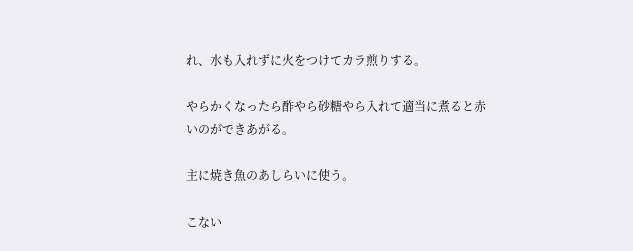れ、水も入れずに火をつけてカラ煎りする。

やらかくなったら酢やら砂糖やら入れて適当に煮ると赤いのができあがる。

主に焼き魚のあしらいに使う。

こない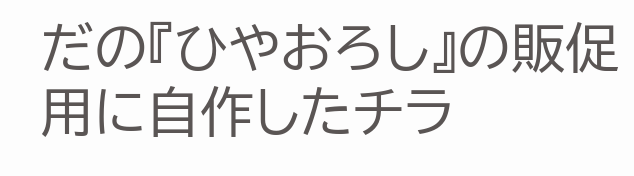だの『ひやおろし』の販促用に自作したチラ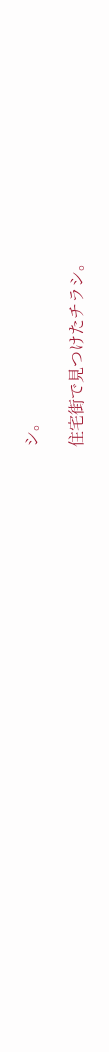シ。

住宅街で見つけたチラシ。